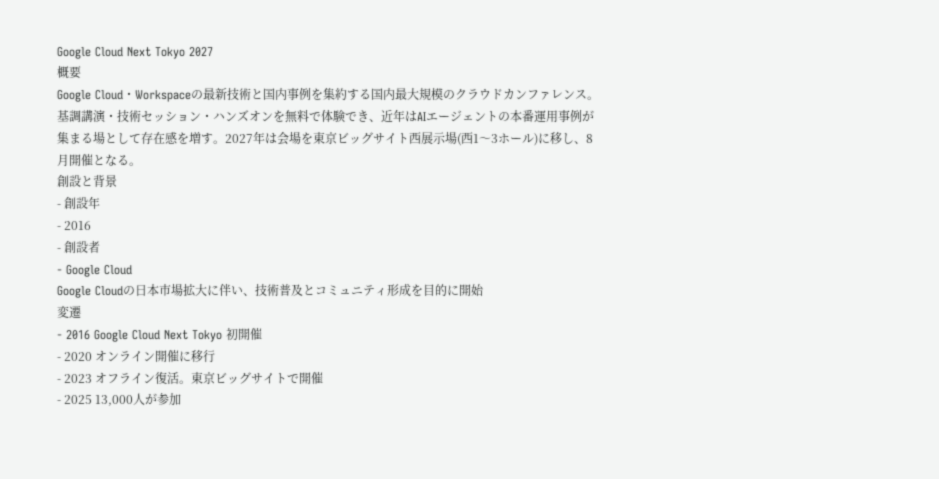Google Cloud Next Tokyo 2027
概要
Google Cloud・Workspaceの最新技術と国内事例を集約する国内最大規模のクラウドカンファレンス。基調講演・技術セッション・ハンズオンを無料で体験でき、近年はAIエージェントの本番運用事例が集まる場として存在感を増す。2027年は会場を東京ビッグサイト西展示場(西1〜3ホール)に移し、8月開催となる。
創設と背景
- 創設年
- 2016
- 創設者
- Google Cloud
Google Cloudの日本市場拡大に伴い、技術普及とコミュニティ形成を目的に開始
変遷
- 2016 Google Cloud Next Tokyo 初開催
- 2020 オンライン開催に移行
- 2023 オフライン復活。東京ビッグサイトで開催
- 2025 13,000人が参加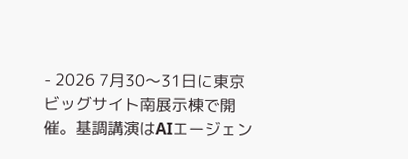- 2026 7月30〜31日に東京ビッグサイト南展示棟で開催。基調講演はAIエージェン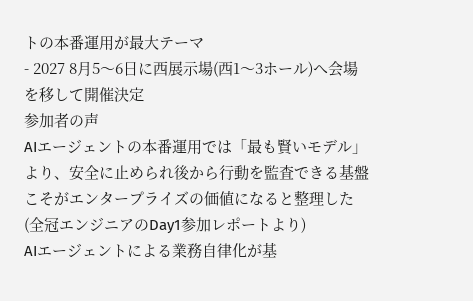トの本番運用が最大テーマ
- 2027 8月5〜6日に西展示場(西1〜3ホール)へ会場を移して開催決定
参加者の声
AIエージェントの本番運用では「最も賢いモデル」より、安全に止められ後から行動を監査できる基盤こそがエンタープライズの価値になると整理した(全冠エンジニアのDay1参加レポートより)
AIエージェントによる業務自律化が基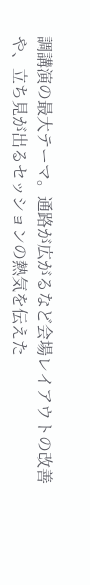調講演の最大テーマ。通路が広がるなど会場レイアウトの改善や、立ち見が出るセッションの熱気を伝えた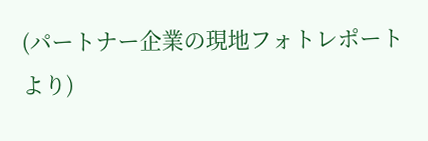(パートナー企業の現地フォトレポートより)